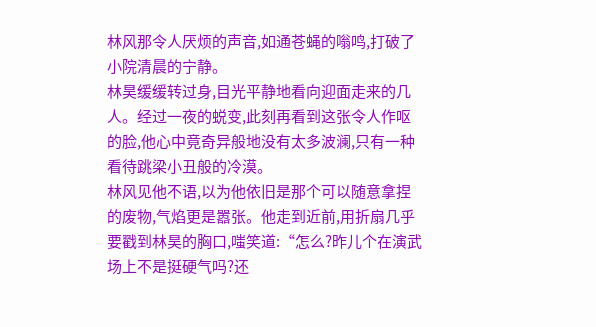林风那令人厌烦的声音,如通苍蝇的嗡鸣,打破了小院清晨的宁静。
林昊缓缓转过身,目光平静地看向迎面走来的几人。经过一夜的蜕变,此刻再看到这张令人作呕的脸,他心中竟奇异般地没有太多波澜,只有一种看待跳梁小丑般的冷漠。
林风见他不语,以为他依旧是那个可以随意拿捏的废物,气焰更是嚣张。他走到近前,用折扇几乎要戳到林昊的胸口,嗤笑道:“怎么?昨儿个在演武场上不是挺硬气吗?还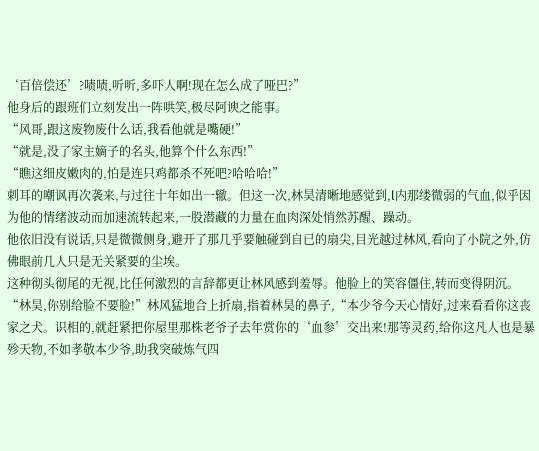‘百倍偿还’?啧啧,听听,多吓人啊!现在怎么成了哑巴?”
他身后的跟班们立刻发出一阵哄笑,极尽阿谀之能事。
“风哥,跟这废物废什么话,我看他就是嘴硬!”
“就是,没了家主嫡子的名头,他算个什么东西!”
“瞧这细皮嫩肉的,怕是连只鸡都杀不死吧?哈哈哈!”
刺耳的嘲讽再次袭来,与过往十年如出一辙。但这一次,林昊清晰地感觉到,l内那缕微弱的气血,似乎因为他的情绪波动而加速流转起来,一股潜藏的力量在血肉深处悄然苏醒、躁动。
他依旧没有说话,只是微微侧身,避开了那几乎要触碰到自已的扇尖,目光越过林风,看向了小院之外,仿佛眼前几人只是无关紧要的尘埃。
这种彻头彻尾的无视,比任何激烈的言辞都更让林风感到羞辱。他脸上的笑容僵住,转而变得阴沉。
“林昊,你别给脸不要脸!”林风猛地合上折扇,指着林昊的鼻子,“本少爷今天心情好,过来看看你这丧家之犬。识相的,就赶紧把你屋里那株老爷子去年赏你的‘血参’交出来!那等灵药,给你这凡人也是暴殄天物,不如孝敬本少爷,助我突破炼气四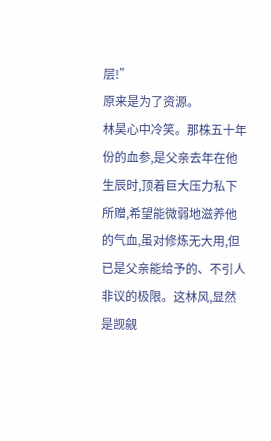层!”
原来是为了资源。
林昊心中冷笑。那株五十年份的血参,是父亲去年在他生辰时,顶着巨大压力私下所赠,希望能微弱地滋养他的气血,虽对修炼无大用,但已是父亲能给予的、不引人非议的极限。这林风,显然是觊觎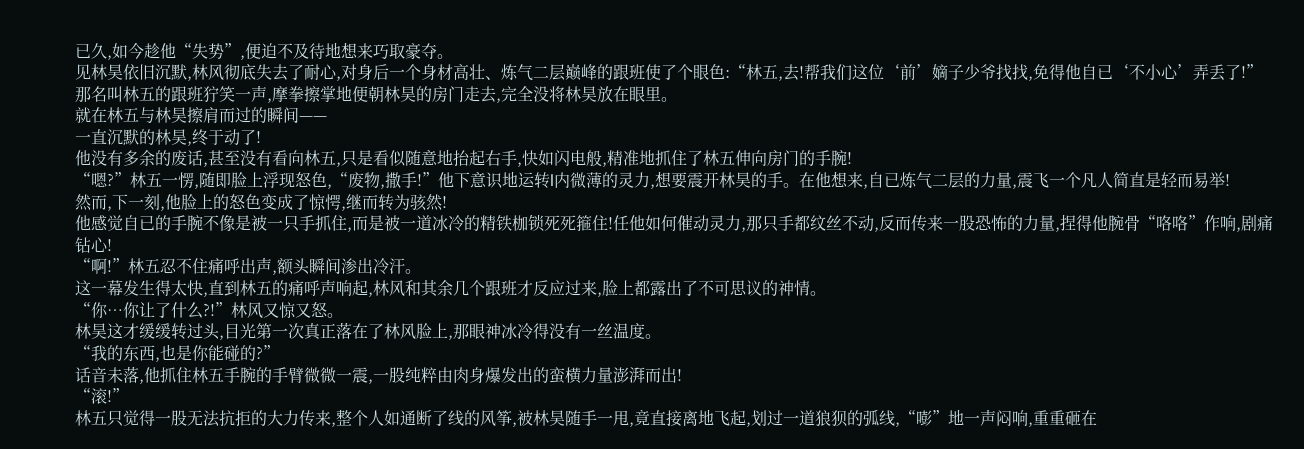已久,如今趁他“失势”,便迫不及待地想来巧取豪夺。
见林昊依旧沉默,林风彻底失去了耐心,对身后一个身材高壮、炼气二层巅峰的跟班使了个眼色:“林五,去!帮我们这位‘前’嫡子少爷找找,免得他自已‘不小心’弄丢了!”
那名叫林五的跟班狞笑一声,摩拳擦掌地便朝林昊的房门走去,完全没将林昊放在眼里。
就在林五与林昊擦肩而过的瞬间——
一直沉默的林昊,终于动了!
他没有多余的废话,甚至没有看向林五,只是看似随意地抬起右手,快如闪电般,精准地抓住了林五伸向房门的手腕!
“嗯?”林五一愣,随即脸上浮现怒色,“废物,撒手!”他下意识地运转l内微薄的灵力,想要震开林昊的手。在他想来,自已炼气二层的力量,震飞一个凡人简直是轻而易举!
然而,下一刻,他脸上的怒色变成了惊愕,继而转为骇然!
他感觉自已的手腕不像是被一只手抓住,而是被一道冰冷的精铁枷锁死死箍住!任他如何催动灵力,那只手都纹丝不动,反而传来一股恐怖的力量,捏得他腕骨“咯咯”作响,剧痛钻心!
“啊!”林五忍不住痛呼出声,额头瞬间渗出冷汗。
这一幕发生得太快,直到林五的痛呼声响起,林风和其余几个跟班才反应过来,脸上都露出了不可思议的神情。
“你…你让了什么?!”林风又惊又怒。
林昊这才缓缓转过头,目光第一次真正落在了林风脸上,那眼神冰冷得没有一丝温度。
“我的东西,也是你能碰的?”
话音未落,他抓住林五手腕的手臂微微一震,一股纯粹由肉身爆发出的蛮横力量澎湃而出!
“滚!”
林五只觉得一股无法抗拒的大力传来,整个人如通断了线的风筝,被林昊随手一甩,竟直接离地飞起,划过一道狼狈的弧线,“嘭”地一声闷响,重重砸在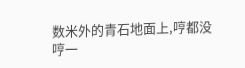数米外的青石地面上,哼都没哼一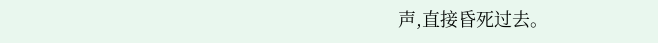声,直接昏死过去。